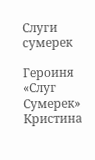Слуги сумерек

Героиня «Слуг Сумерек» Кристина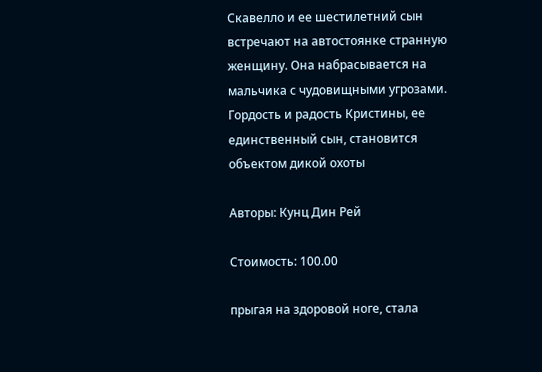Скавелло и ее шестилетний сын встречают на автостоянке странную женщину. Она набрасывается на мальчика с чудовищными угрозами. Гордость и радость Кристины, ее единственный сын, становится объектом дикой охоты

Авторы: Кунц Дин Рей

Стоимость: 100.00

прыгая на здоровой ноге, стала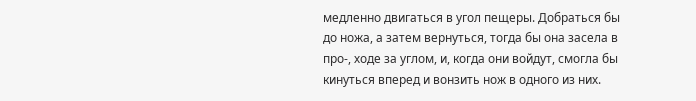медленно двигаться в угол пещеры. Добраться бы до ножа, а затем вернуться, тогда бы она засела в про-, ходе за углом, и, когда они войдут, смогла бы кинуться вперед и вонзить нож в одного из них.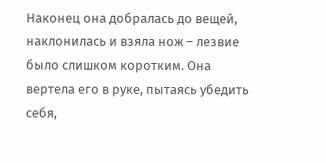Наконец она добралась до вещей, наклонилась и взяла нож – лезвие было слишком коротким. Она вертела его в руке, пытаясь убедить себя,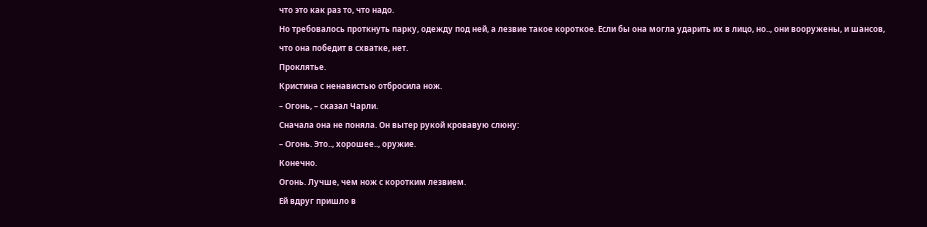что это как раз то, что надо.
Но требовалось проткнуть парку, одежду под ней, а лезвие такое короткое. Если бы она могла ударить их в лицо, но.., они вооружены, и шансов, что она победит в схватке, нет.
Проклятье.
Кристина с ненавистью отбросила нож.
– Огонь, – сказал Чарли.
Сначала она не поняла. Он вытер рукой кровавую слюну:
– Огонь. Это.., хорошее.., оружие.
Конечно.
Огонь. Лучше, чем нож с коротким лезвием.
Ей вдруг пришло в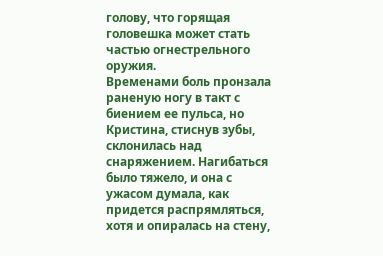голову, что горящая головешка может стать частью огнестрельного оружия.
Временами боль пронзала раненую ногу в такт с биением ее пульса, но Кристина, стиснув зубы, склонилась над снаряжением. Нагибаться было тяжело, и она с ужасом думала, как придется распрямляться, хотя и опиралась на стену,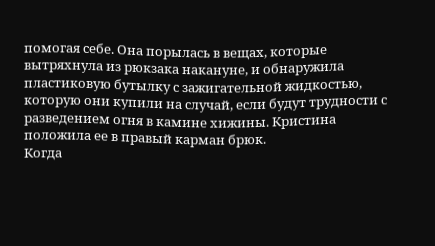помогая себе. Она порылась в вещах, которые вытряхнула из рюкзака накануне, и обнаружила пластиковую бутылку с зажигательной жидкостью, которую они купили на случай, если будут трудности с разведением огня в камине хижины. Кристина положила ее в правый карман брюк.
Когда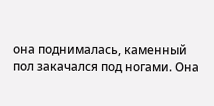она поднималась, каменный пол закачался под ногами. Она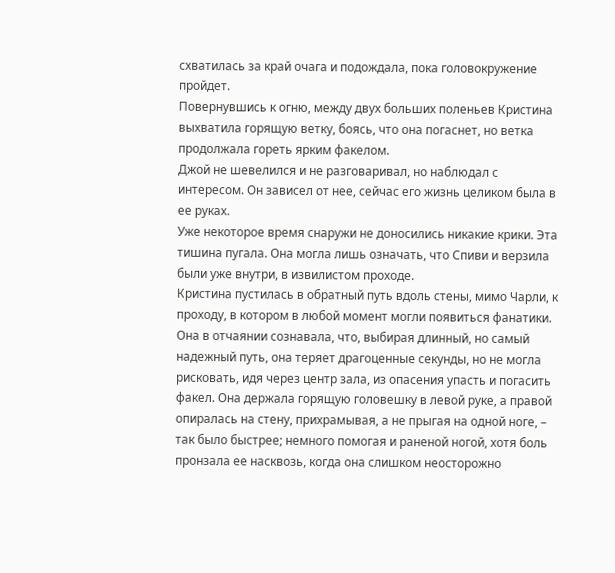схватилась за край очага и подождала, пока головокружение пройдет.
Повернувшись к огню, между двух больших поленьев Кристина выхватила горящую ветку, боясь, что она погаснет, но ветка продолжала гореть ярким факелом.
Джой не шевелился и не разговаривал, но наблюдал с интересом. Он зависел от нее, сейчас его жизнь целиком была в ее руках.
Уже некоторое время снаружи не доносились никакие крики. Эта тишина пугала. Она могла лишь означать, что Спиви и верзила были уже внутри, в извилистом проходе.
Кристина пустилась в обратный путь вдоль стены, мимо Чарли, к проходу, в котором в любой момент могли появиться фанатики. Она в отчаянии сознавала, что, выбирая длинный, но самый надежный путь, она теряет драгоценные секунды, но не могла рисковать, идя через центр зала, из опасения упасть и погасить факел. Она держала горящую головешку в левой руке, а правой опиралась на стену, прихрамывая, а не прыгая на одной ноге, – так было быстрее; немного помогая и раненой ногой, хотя боль пронзала ее насквозь, когда она слишком неосторожно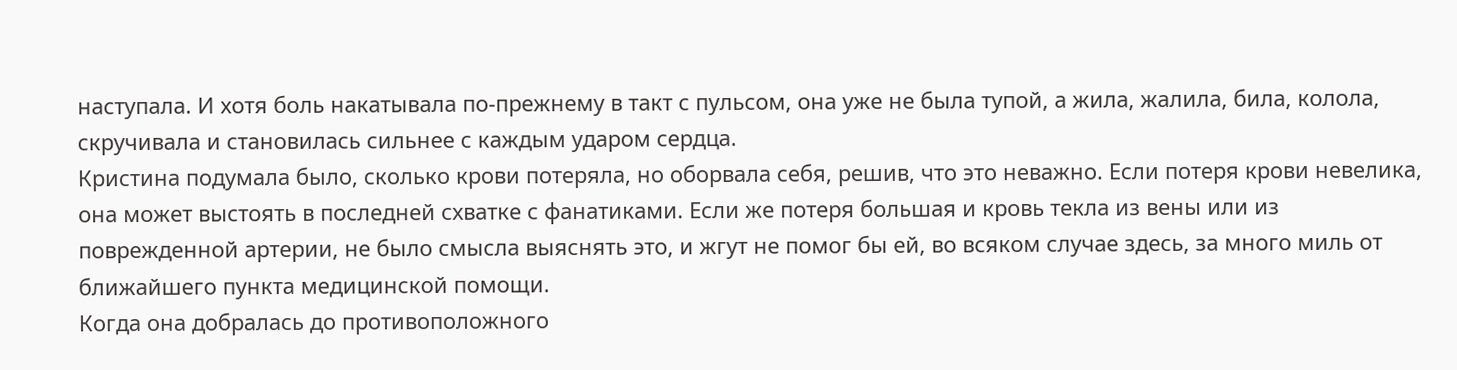наступала. И хотя боль накатывала по-прежнему в такт с пульсом, она уже не была тупой, а жила, жалила, била, колола, скручивала и становилась сильнее с каждым ударом сердца.
Кристина подумала было, сколько крови потеряла, но оборвала себя, решив, что это неважно. Если потеря крови невелика, она может выстоять в последней схватке с фанатиками. Если же потеря большая и кровь текла из вены или из поврежденной артерии, не было смысла выяснять это, и жгут не помог бы ей, во всяком случае здесь, за много миль от ближайшего пункта медицинской помощи.
Когда она добралась до противоположного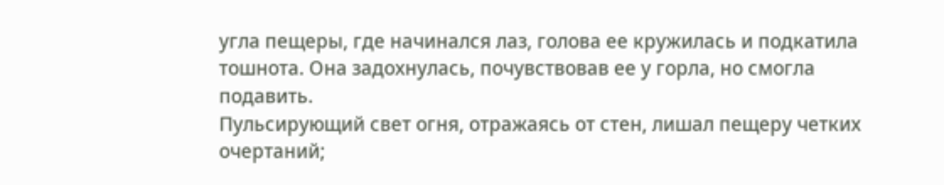угла пещеры, где начинался лаз, голова ее кружилась и подкатила тошнота. Она задохнулась, почувствовав ее у горла, но смогла подавить.
Пульсирующий свет огня, отражаясь от стен, лишал пещеру четких очертаний;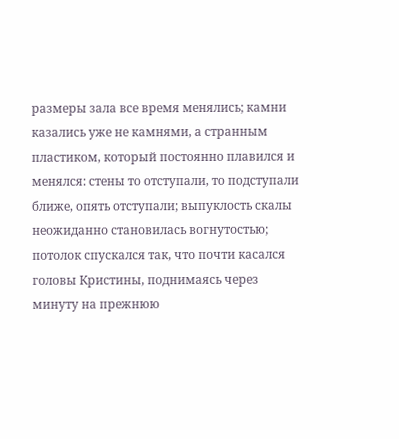размеры зала все время менялись; камни казались уже не камнями, а странным пластиком, который постоянно плавился и менялся: стены то отступали, то подступали ближе, опять отступали; выпуклость скалы неожиданно становилась вогнутостью; потолок спускался так, что почти касался головы Кристины, поднимаясь через минуту на прежнюю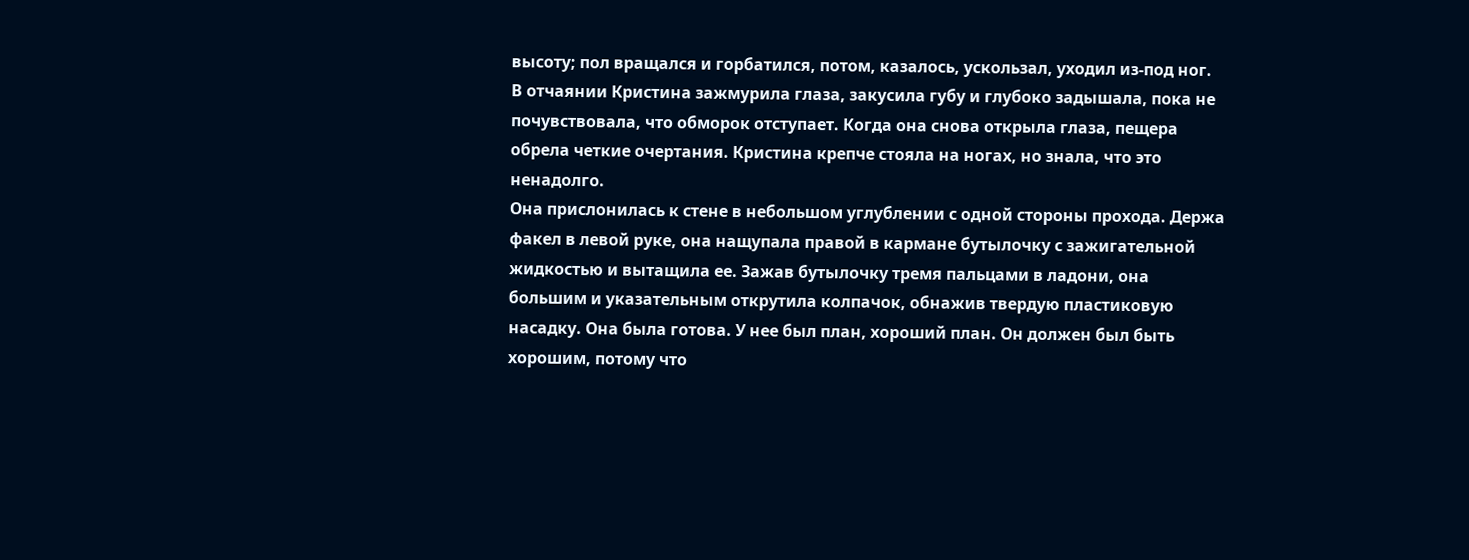высоту; пол вращался и горбатился, потом, казалось, ускользал, уходил из-под ног.
В отчаянии Кристина зажмурила глаза, закусила губу и глубоко задышала, пока не почувствовала, что обморок отступает. Когда она снова открыла глаза, пещера обрела четкие очертания. Кристина крепче стояла на ногах, но знала, что это ненадолго.
Она прислонилась к стене в небольшом углублении с одной стороны прохода. Держа факел в левой руке, она нащупала правой в кармане бутылочку с зажигательной жидкостью и вытащила ее. Зажав бутылочку тремя пальцами в ладони, она большим и указательным открутила колпачок, обнажив твердую пластиковую насадку. Она была готова. У нее был план, хороший план. Он должен был быть хорошим, потому что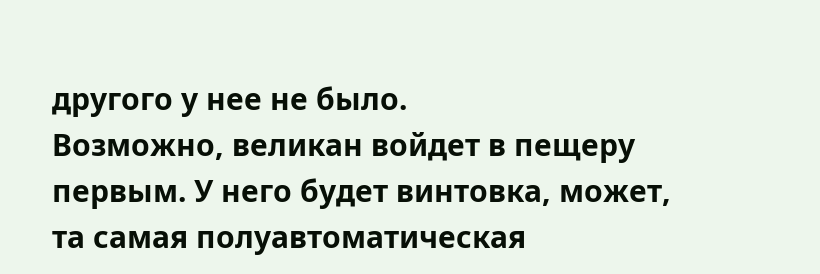другого у нее не было.
Возможно, великан войдет в пещеру первым. У него будет винтовка, может, та самая полуавтоматическая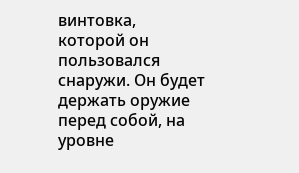винтовка, которой он пользовался снаружи. Он будет держать оружие перед собой, на уровне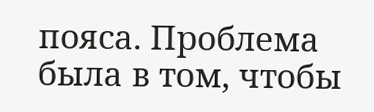пояса. Проблема была в том, чтобы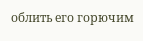облить его горючим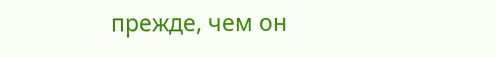прежде, чем он